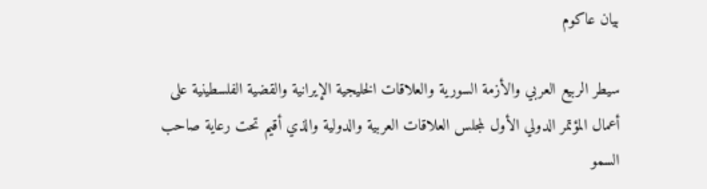بيان عاكوم

سيطر الربيع العربي والأزمة السورية والعلاقات الخليجية الإيرانية والقضية الفلسطينية على أعمال المؤتمر الدولي الأول لمجلس العلاقات العربية والدولية والذي أقيم تحت رعاية صاحب السمو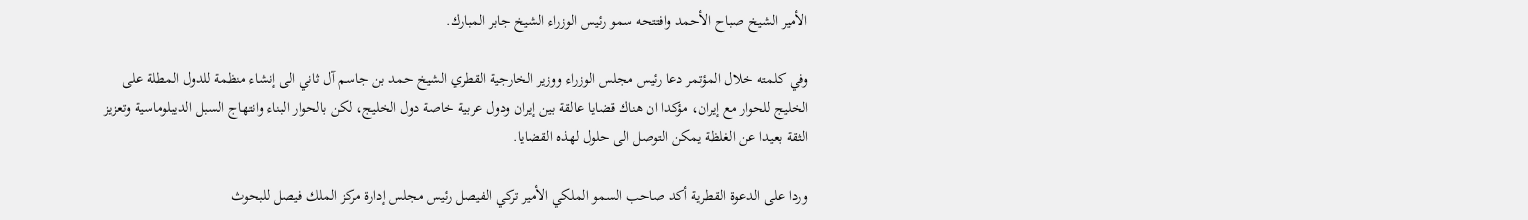الأمير الشيخ صباح الأحمد وافتتحه سمو رئيس الوزراء الشيخ جابر المبارك.

وفي كلمته خلال المؤتمر دعا رئيس مجلس الوزراء ووزير الخارجية القطري الشيخ حمد بن جاسم آل ثاني الى إنشاء منظمة للدول المطلة على الخليج للحوار مع إيران، مؤكدا ان هناك قضايا عالقة بين إيران ودول عربية خاصة دول الخليج، لكن بالحوار البناء وانتهاج السبل الديبلوماسية وتعزيز الثقة بعيدا عن الغلظة يمكن التوصل الى حلول لهذه القضايا.

وردا على الدعوة القطرية أكد صاحب السمو الملكي الأمير تركي الفيصل رئيس مجلس إدارة مركز الملك فيصل للبحوث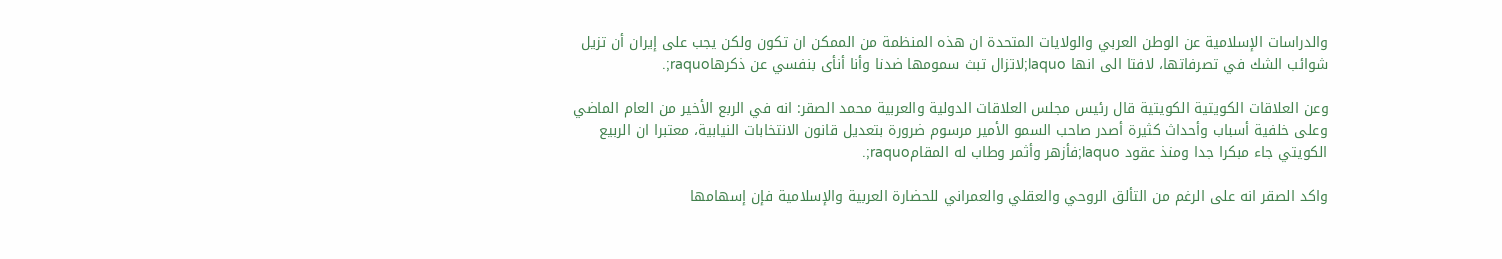والدراسات الإسلامية عن الوطن العربي والولايات المتحدة ان هذه المنظمة من الممكن ان تكون ولكن يجب على إيران أن تزيل شوائب الشك في تصرفاتها، لافتا الى انها laquo;لاتزال تبث سمومها ضدنا وأنا أنأى بنفسي عن ذكرهاraquo;.

وعن العلاقات الكويتية الكويتية قال رئيس مجلس العلاقات الدولية والعربية محمد الصقر: انه في الربع الأخير من العام الماضي وعلى خلفية أسباب وأحداث كثيرة أصدر صاحب السمو الأمير مرسوم ضرورة بتعديل قانون الانتخابات النيابية، معتبرا ان الربيع الكويتي جاء مبكرا جدا ومنذ عقود laquo;فأزهر وأثمر وطاب له المقامraquo;.

واكد الصقر انه على الرغم من التألق الروحي والعقلي والعمراني للحضارة العربية والإسلامية فإن إسهامها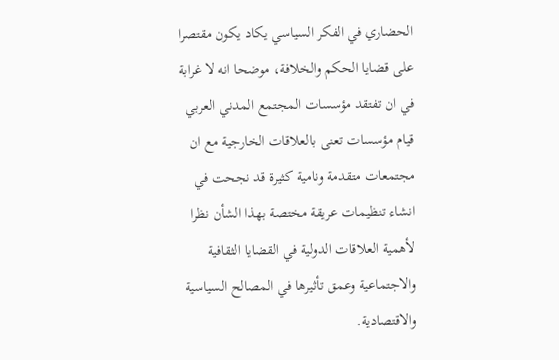الحضاري في الفكر السياسي يكاد يكون مقتصرا على قضايا الحكم والخلافة، موضحا انه لا غرابة في ان تفتقد مؤسسات المجتمع المدني العربي قيام مؤسسات تعنى بالعلاقات الخارجية مع ان مجتمعات متقدمة ونامية كثيرة قد نجحت في انشاء تنظيمات عريقة مختصة بهذا الشأن نظرا لأهمية العلاقات الدولية في القضايا الثقافية والاجتماعية وعمق تأثيرها في المصالح السياسية والاقتصادية.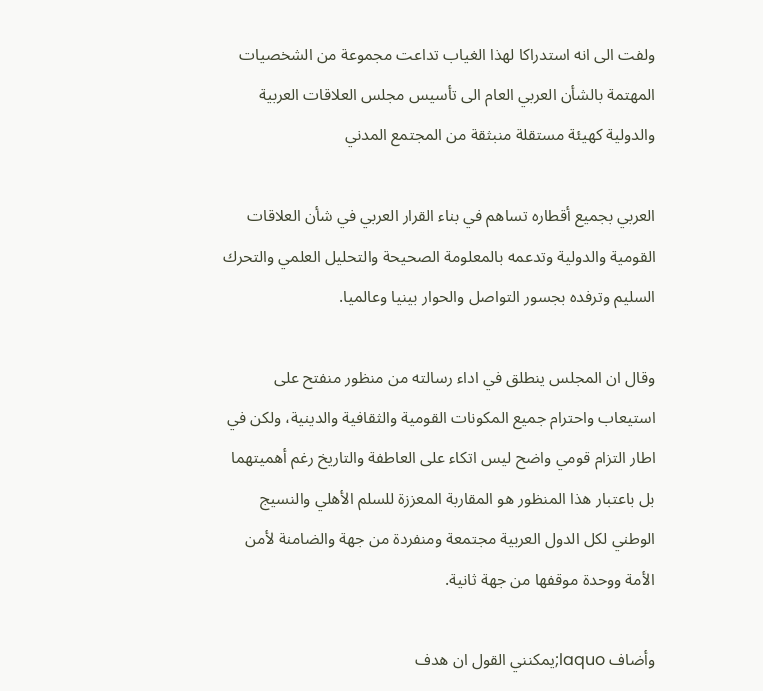ولفت الى انه استدراكا لهذا الغياب تداعت مجموعة من الشخصيات المهتمة بالشأن العربي العام الى تأسيس مجلس العلاقات العربية والدولية كهيئة مستقلة منبثقة من المجتمع المدني

العربي بجميع أقطاره تساهم في بناء القرار العربي في شأن العلاقات القومية والدولية وتدعمه بالمعلومة الصحيحة والتحليل العلمي والتحرك السليم وترفده بجسور التواصل والحوار بينيا وعالميا.

وقال ان المجلس ينطلق في اداء رسالته من منظور منفتح على استيعاب واحترام جميع المكونات القومية والثقافية والدينية، ولكن في اطار التزام قومي واضح ليس اتكاء على العاطفة والتاريخ رغم أهميتهما بل باعتبار هذا المنظور هو المقاربة المعززة للسلم الأهلي والنسيج الوطني لكل الدول العربية مجتمعة ومنفردة من جهة والضامنة لأمن الأمة ووحدة موقفها من جهة ثانية.

وأضاف laquo;يمكنني القول ان هدف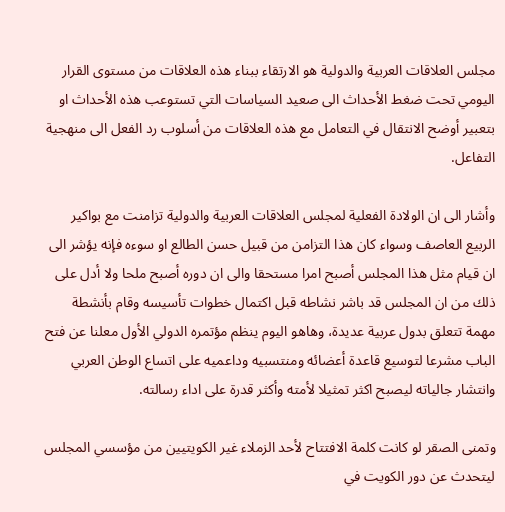مجلس العلاقات العربية والدولية هو الارتقاء ببناء هذه العلاقات من مستوى القرار اليومي تحت ضغط الأحداث الى صعيد السياسات التي تستوعب هذه الأحداث او بتعبير أوضح الانتقال في التعامل مع هذه العلاقات من أسلوب رد الفعل الى منهجية التفاعل.

وأشار الى ان الولادة الفعلية لمجلس العلاقات العربية والدولية تزامنت مع بواكير الربيع العاصف وسواء كان هذا التزامن من قبيل حسن الطالع او سوءه فإنه يؤشر الى ان قيام مثل هذا المجلس أصبح امرا مستحقا والى ان دوره أصبح ملحا ولا أدل على ذلك من ان المجلس قد باشر نشاطه قبل اكتمال خطوات تأسيسه وقام بأنشطة مهمة تتعلق بدول عربية عديدة، وهاهو اليوم ينظم مؤتمره الدولي الأول معلنا عن فتح الباب مشرعا لتوسيع قاعدة أعضائه ومنتسبيه وداعميه على اتساع الوطن العربي وانتشار جالياته ليصبح اكثر تمثيلا لأمته وأكثر قدرة على اداء رسالته.

وتمنى الصقر لو كانت كلمة الافتتاح لأحد الزملاء غير الكويتيين من مؤسسي المجلس ليتحدث عن دور الكويت في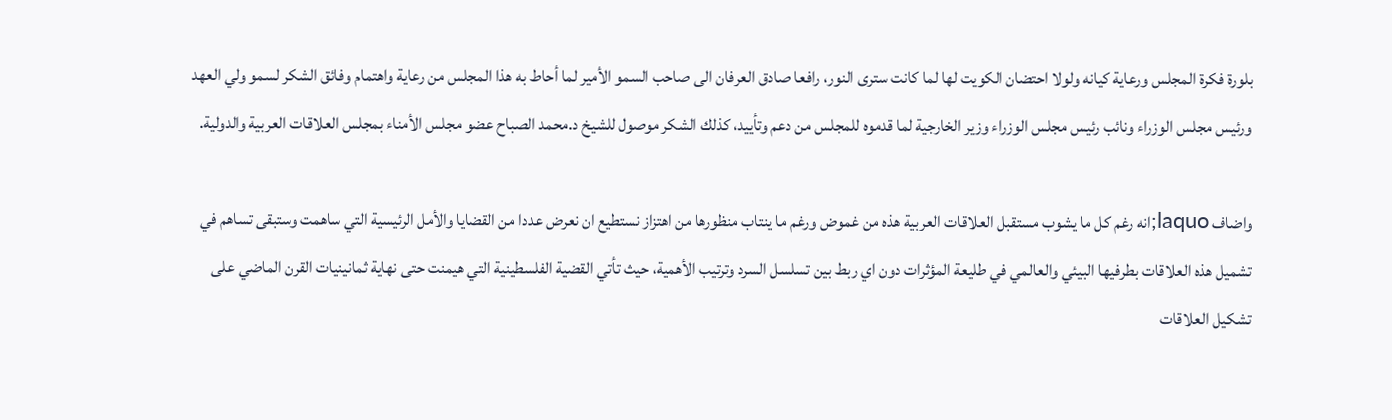بلورة فكرة المجلس ورعاية كيانه ولولا احتضان الكويت لها لما كانت سترى النور، رافعا صادق العرفان الى صاحب السمو الأمير لما أحاط به هذا المجلس من رعاية واهتمام وفائق الشكر لسمو ولي العهد ورئيس مجلس الوزراء ونائب رئيس مجلس الوزراء وزير الخارجية لما قدموه للمجلس من دعم وتأييد، كذلك الشكر موصول للشيخ د.محمد الصباح عضو مجلس الأمناء بمجلس العلاقات العربية والدولية.

واضاف laquo;انه رغم كل ما يشوب مستقبل العلاقات العربية هذه من غموض ورغم ما ينتاب منظورها من اهتزاز نستطيع ان نعرض عددا من القضايا والأمل الرئيسية التي ساهمت وستبقى تساهم في تشميل هذه العلاقات بطرفيها البيئي والعالمي في طليعة المؤثرات دون اي ربط بين تسلسل السرد وترتيب الأهمية، حيث تأتي القضية الفلسطينية التي هيمنت حتى نهاية ثمانينيات القرن الماضي على تشكيل العلاقات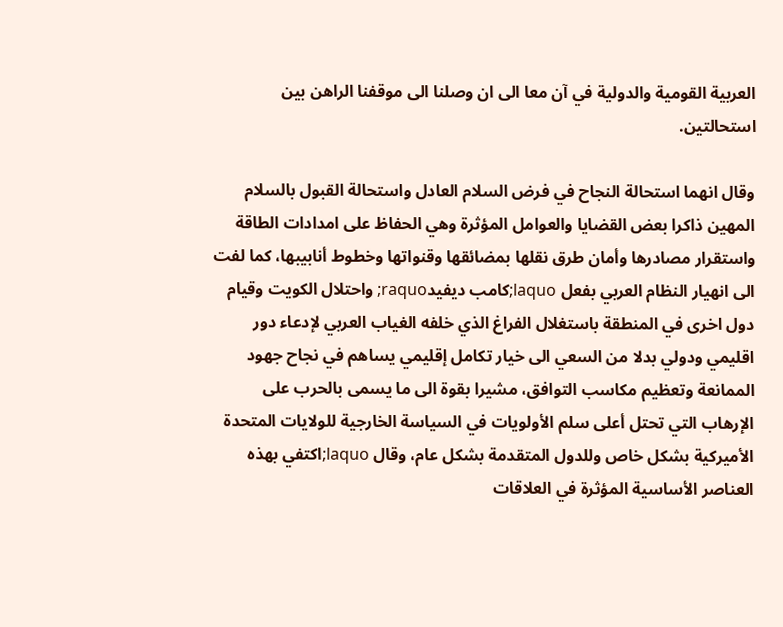العربية القومية والدولية في آن معا الى ان وصلنا الى موقفنا الراهن بين استحالتين.

وقال انهما استحالة النجاح في فرض السلام العادل واستحالة القبول بالسلام المهين ذاكرا بعض القضايا والعوامل المؤثرة وهي الحفاظ على امدادات الطاقة واستقرار مصادرها وأمان طرق نقلها بمضائقها وقنواتها وخطوط أنابيبها، كما لفت الى انهيار النظام العربي بفعل laquo;كامب ديفيدraquo; واحتلال الكويت وقيام دول اخرى في المنطقة باستغلال الفراغ الذي خلفه الغياب العربي لإدعاء دور اقليمي ودولي بدلا من السعي الى خيار تكامل إقليمي يساهم في نجاح جهود الممانعة وتعظيم مكاسب التوافق، مشيرا بقوة الى ما يسمى بالحرب على الإرهاب التي تحتل أعلى سلم الأولويات في السياسة الخارجية للولايات المتحدة الأميركية بشكل خاص وللدول المتقدمة بشكل عام، وقال laquo;اكتفي بهذه العناصر الأساسية المؤثرة في العلاقات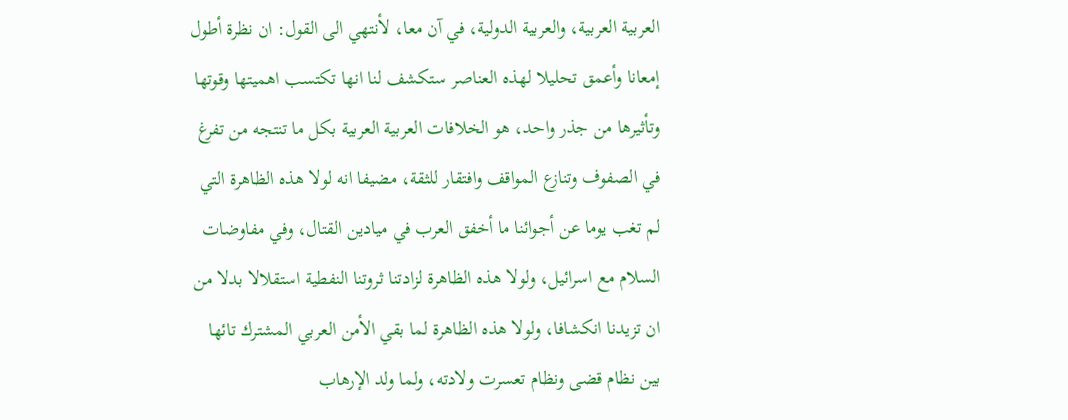العربية العربية، والعربية الدولية، في آن معا، لأنتهي الى القول: ان نظرة أطول إمعانا وأعمق تحليلا لهذه العناصر ستكشف لنا انها تكتسب اهميتها وقوتها وتأثيرها من جذر واحد، هو الخلافات العربية العربية بكل ما تنتجه من تفرغ في الصفوف وتنازع المواقف وافتقار للثقة، مضيفا انه لولا هذه الظاهرة التي لم تغب يوما عن أجوائنا ما أخفق العرب في ميادين القتال، وفي مفاوضات السلام مع اسرائيل، ولولا هذه الظاهرة لزادتنا ثروتنا النفطية استقلالا بدلا من ان تزيدنا انكشافا، ولولا هذه الظاهرة لما بقي الأمن العربي المشترك تائها بين نظام قضى ونظام تعسرت ولادته، ولما ولد الإرهاب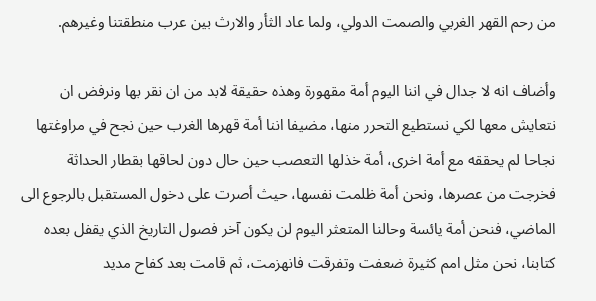من رحم القهر الغربي والصمت الدولي، ولما عاد الثأر والارث بين عرب منطقتنا وغيرهم.

وأضاف انه لا جدال في اننا اليوم أمة مقهورة وهذه حقيقة لابد من ان نقر بها ونرفض ان نتعايش معها لكي نستطيع التحرر منها، مضيفا اننا أمة قهرها الغرب حين نجح في مراوغتها نجاحا لم يحققه مع أمة اخرى، أمة خذلها التعصب حين حال دون لحاقها بقطار الحداثة فخرجت من عصرها، ونحن أمة ظلمت نفسها، حيث أصرت على دخول المستقبل بالرجوع الى الماضي، فنحن أمة يائسة وحالنا المتعثر اليوم لن يكون آخر فصول التاريخ الذي يقفل بعده كتابنا، نحن مثل امم كثيرة ضعفت وتفرقت فانهزمت، ثم قامت بعد كفاح مديد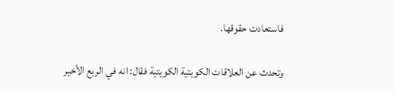فاستعادت حقوقها.

وتحدث عن العلاقات الكويتية الكويتية فقال: انه في الربع الأخير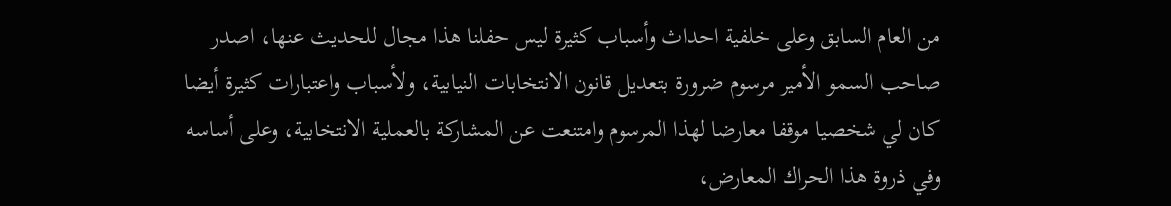من العام السابق وعلى خلفية احداث وأسباب كثيرة ليس حفلنا هذا مجال للحديث عنها، اصدر صاحب السمو الأمير مرسوم ضرورة بتعديل قانون الانتخابات النيابية، ولأسباب واعتبارات كثيرة أيضا كان لي شخصيا موقفا معارضا لهذا المرسوم وامتنعت عن المشاركة بالعملية الانتخابية، وعلى أساسه وفي ذروة هذا الحراك المعارض،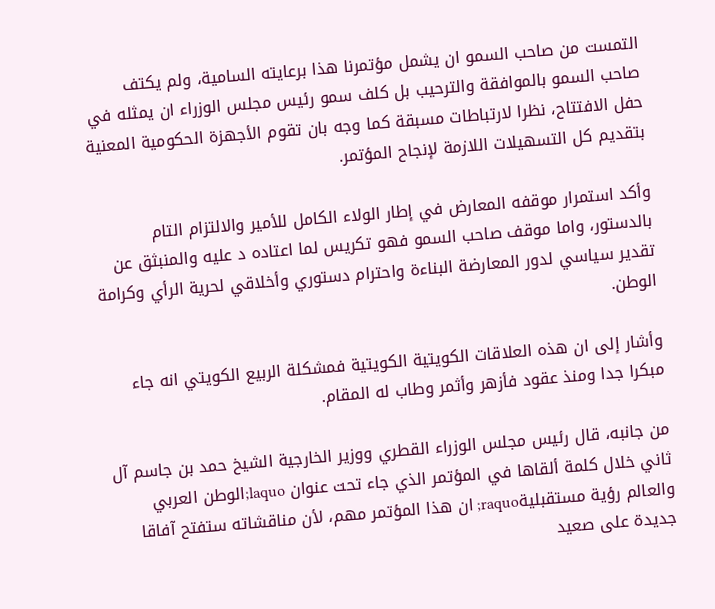التمست من صاحب السمو ان يشمل مؤتمرنا هذا برعايته السامية، ولم يكتف صاحب السمو بالموافقة والترحيب بل كلف سمو رئيس مجلس الوزراء ان يمثله في حفل الافتتاح، نظرا لارتباطات مسبقة كما وجه بان تقوم الأجهزة الحكومية المعنية بتقديم كل التسهيلات اللازمة لإنجاح المؤتمر.

وأكد استمرار موقفه المعارض في إطار الولاء الكامل للأمير والالتزام التام بالدستور، واما موقف صاحب السمو فهو تكريس لما اعتاده د عليه والمنبثق عن تقدير سياسي لدور المعارضة البناءة واحترام دستوري وأخلاقي لحرية الرأي وكرامة الوطن.

وأشار إلى ان هذه العلاقات الكويتية الكويتية فمشكلة الربيع الكويتي انه جاء مبكرا جدا ومنذ عقود فأزهر وأثمر وطاب له المقام.

من جانبه، قال رئيس مجلس الوزراء القطري ووزير الخارجية الشيخ حمد بن جاسم آل ثاني خلال كلمة ألقاها في المؤتمر الذي جاء تحت عنوان laquo;الوطن العربي والعالم رؤية مستقبليةraquo; ان هذا المؤتمر مهم، لأن مناقشاته ستفتح آفاقا جديدة على صعيد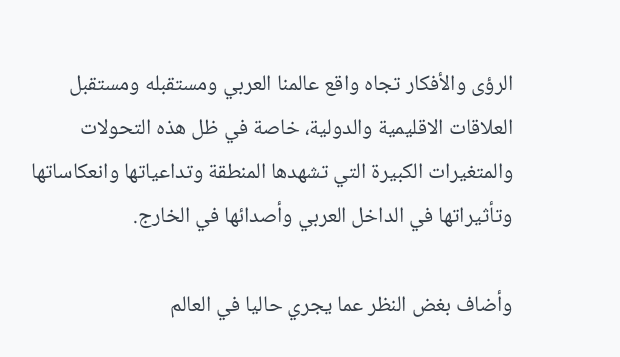الرؤى والأفكار تجاه واقع عالمنا العربي ومستقبله ومستقبل العلاقات الاقليمية والدولية، خاصة في ظل هذه التحولات والمتغيرات الكبيرة التي تشهدها المنطقة وتداعياتها وانعكاساتها وتأثيراتها في الداخل العربي وأصدائها في الخارج.

وأضاف بغض النظر عما يجري حاليا في العالم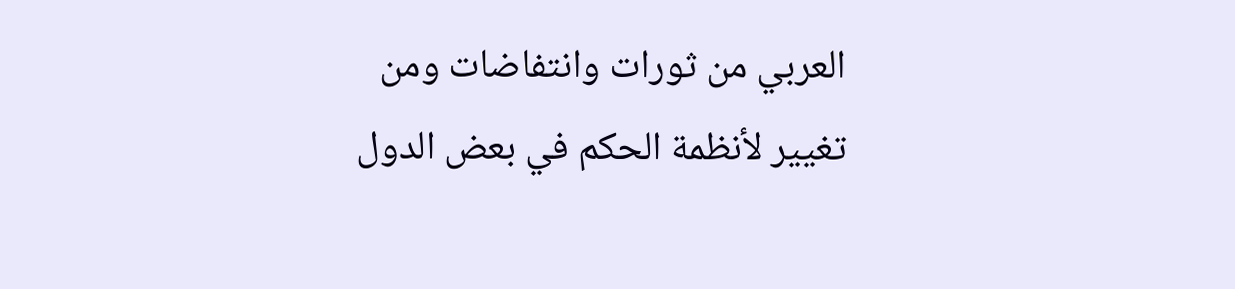العربي من ثورات وانتفاضات ومن تغيير لأنظمة الحكم في بعض الدول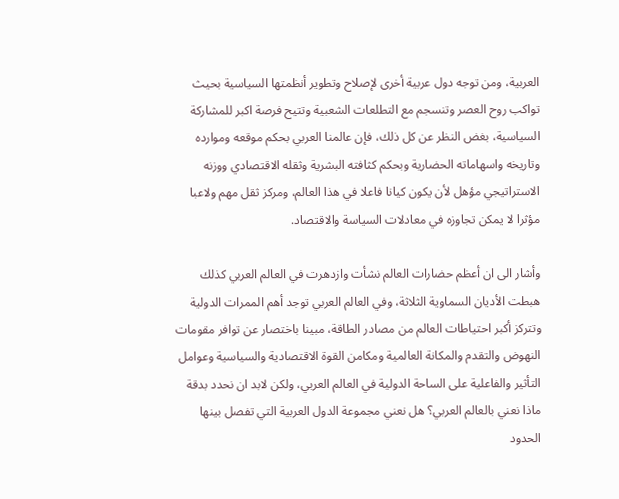العربية، ومن توجه دول عربية أخرى لإصلاح وتطوير أنظمتها السياسية بحيث تواكب روح العصر وتنسجم مع التطلعات الشعبية وتتيح فرصة اكبر للمشاركة السياسية، بغض النظر عن كل ذلك، فإن عالمنا العربي بحكم موقعه وموارده وتاريخه واسهاماته الحضارية وبحكم كثافته البشرية وثقله الاقتصادي ووزنه الاستراتيجي مؤهل لأن يكون كيانا فاعلا في هذا العالم، ومركز ثقل مهم ولاعبا مؤثرا لا يمكن تجاوزه في معادلات السياسة والاقتصاد.

وأشار الى ان أعظم حضارات العالم نشأت وازدهرت في العالم العربي كذلك هبطت الأديان السماوية الثلاثة، وفي العالم العربي توجد أهم الممرات الدولية وتتركز أكبر احتياطات العالم من مصادر الطاقة، مبينا باختصار عن توافر مقومات النهوض والتقدم والمكانة العالمية ومكامن القوة الاقتصادية والسياسية وعوامل التأثير والفاعلية على الساحة الدولية في العالم العربي، ولكن لابد ان نحدد بدقة ماذا نعني بالعالم العربي؟ هل نعني مجموعة الدول العربية التي تفصل بينها الحدود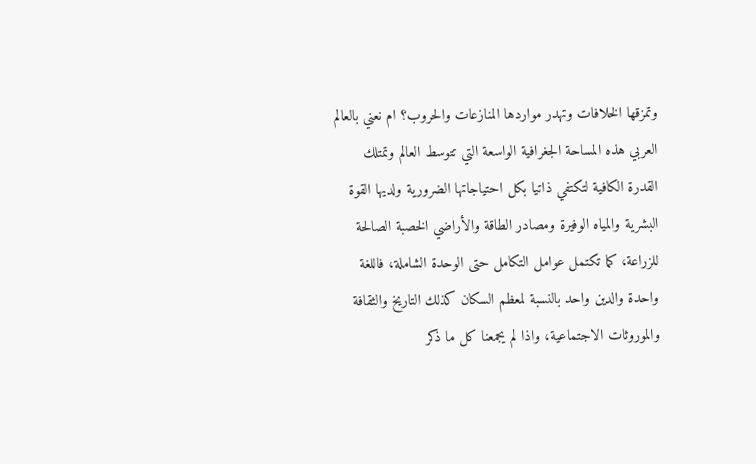وتمزقها الخلافات وتهدر مواردها المنازعات والحروب؟ ام نعني بالعالم العربي هذه المساحة الجغرافية الواسعة التي تتوسط العالم وتمتلك القدرة الكافية لتكتفي ذاتيا بكل احتياجاتها الضرورية ولديها القوة البشرية والمياه الوفيرة ومصادر الطاقة والأراضي الخصبة الصالحة للزراعة، كما تكتمل عوامل التكامل حتى الوحدة الشاملة، فاللغة واحدة والدين واحد بالنسبة لمعظم السكان كذلك التاريخ والثقافة والموروثات الاجتماعية، واذا لم يجمعنا كل ما ذكر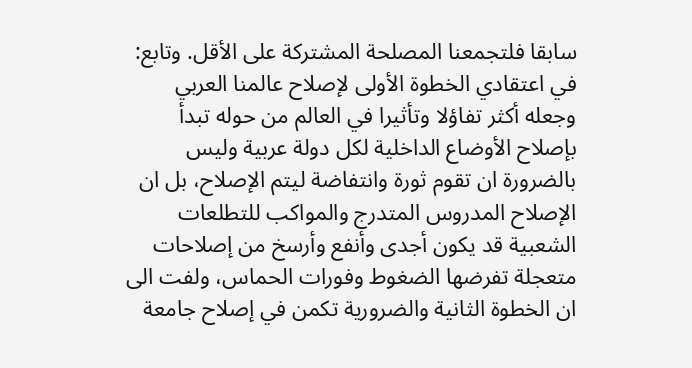سابقا فلتجمعنا المصلحة المشتركة على الأقل. وتابع: في اعتقادي الخطوة الأولى لإصلاح عالمنا العربي وجعله أكثر تفاؤلا وتأثيرا في العالم من حوله تبدأ بإصلاح الأوضاع الداخلية لكل دولة عربية وليس بالضرورة ان تقوم ثورة وانتفاضة ليتم الإصلاح، بل ان الإصلاح المدروس المتدرج والمواكب للتطلعات الشعبية قد يكون أجدى وأنفع وأرسخ من إصلاحات متعجلة تفرضها الضغوط وفورات الحماس، ولفت الى ان الخطوة الثانية والضرورية تكمن في إصلاح جامعة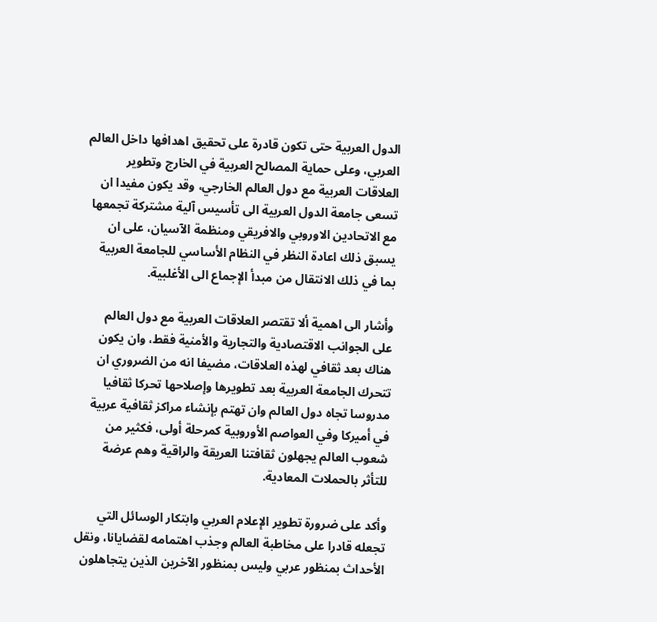الدول العربية حتى تكون قادرة على تحقيق اهدافها داخل العالم العربي، وعلى حماية المصالح العربية في الخارج وتطوير العلاقات العربية مع دول العالم الخارجي، وقد يكون مفيدا ان تسعى جامعة الدول العربية الى تأسيس آلية مشتركة تجمعها مع الاتحادين الاوروبي والافريقي ومنظمة الآسيان، على ان يسبق ذلك اعادة النظر في النظام الأساسي للجامعة العربية بما في ذلك الانتقال من مبدأ الإجماع الى الأغلبية.

وأشار الى اهمية ألا تقتصر العلاقات العربية مع دول العالم على الجوانب الاقتصادية والتجارية والأمنية فقط، وان يكون هناك بعد ثقافي لهذه العلاقات، مضيفا انه من الضروري ان تتحرك الجامعة العربية بعد تطويرها وإصلاحها تحركا ثقافيا مدروسا تجاه دول العالم وان تهتم بإنشاء مراكز ثقافية عربية في أميركا وفي العواصم الأوروبية كمرحلة أولى، فكثير من شعوب العالم يجهلون ثقافتنا العريقة والراقية وهم عرضة للتأثر بالحملات المعادية.

وأكد على ضرورة تطوير الإعلام العربي وابتكار الوسائل التي تجعله قادرا على مخاطبة العالم وجذب اهتمامه لقضايانا، ونقل الأحداث بمنظور عربي وليس بمنظور الآخرين الذين يتجاهلون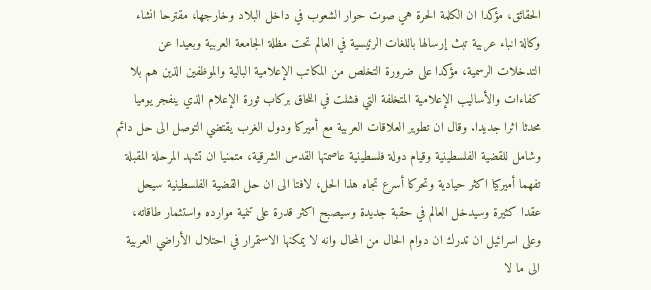الحقائق، مؤكدا ان الكلمة الحرة هي صوت حوار الشعوب في داخل البلاد وخارجها، مقترحا انشاء وكالة انباء عربية تبث إرسالها باللغات الرئيسية في العالم تحت مظلة الجامعة العربية وبعيدا عن التدخلات الرسمية، مؤكدا على ضرورة التخلص من المكاتب الإعلامية البالية والموظفين الذين هم بلا كفاءات والأساليب الإعلامية المتخلفة التي فشلت في اللحاق بركاب ثورة الإعلام الذي ينفجر يوميا محدثا اثرا جديدا. وقال ان تطوير العلاقات العربية مع أميركا ودول الغرب يقتضي التوصل الى حل دائم وشامل للقضية الفلسطينية وقيام دولة فلسطينية عاصمتها القدس الشرقية، متمنيا ان تشهد المرحلة المقبلة تفهما أميركيا اكثر حيادية وتحركا أسرع تجاه هذا الحل، لافتا الى ان حل القضية الفلسطينية سيحل عقدا كثيرة وسيدخل العالم في حقبة جديدة وسيصبح اكثر قدرة على تنمية موارده واستثمار طاقاته، وعلى اسرائيل ان تدرك ان دوام الحال من المحال وانه لا يمكنها الاستمرار في احتلال الأراضي العربية الى ما لا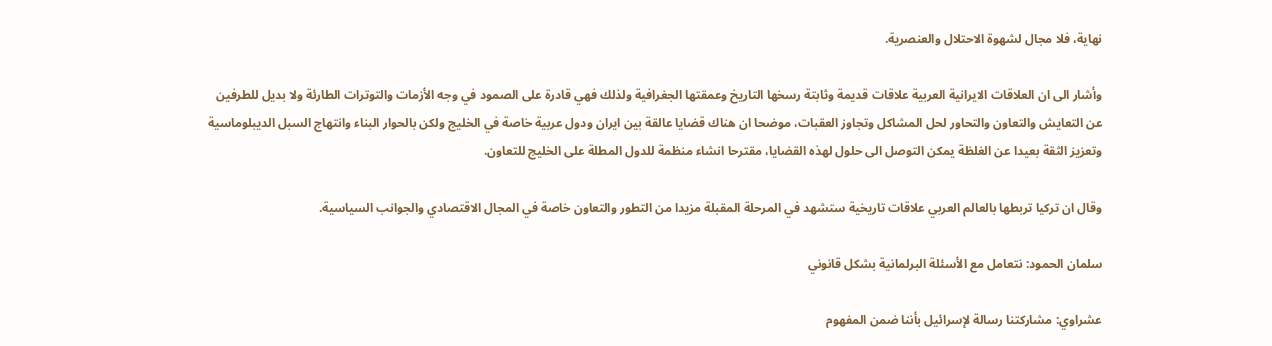نهاية، فلا مجال لشهوة الاحتلال والعنصرية.

وأشار الى ان العلاقات الايرانية العربية علاقات قديمة وثابتة رسخها التاريخ وعمقتها الجغرافية ولذلك فهي قادرة على الصمود في وجه الأزمات والتوترات الطارئة ولا بديل للطرفين عن التعايش والتعاون والتحاور لحل المشاكل وتجاوز العقبات، موضحا ان هناك قضايا عالقة بين ايران ودول عربية خاصة في الخليج ولكن بالحوار البناء وانتهاج السبل الديبلوماسية وتعزيز الثقة بعيدا عن الغلظة يمكن التوصل الى حلول لهذه القضايا، مقترحا انشاء منظمة للدول المطلة على الخليج للتعاون.

وقال ان تركيا تربطها بالعالم العربي علاقات تاريخية ستشهد في المرحلة المقبلة مزيدا من التطور والتعاون خاصة في المجال الاقتصادي والجوانب السياسية.

سلمان الحمود: نتعامل مع الأسئلة البرلمانية بشكل قانوني

عشراوي: مشاركتنا رسالة لإسرائيل بأننا ضمن المفهوم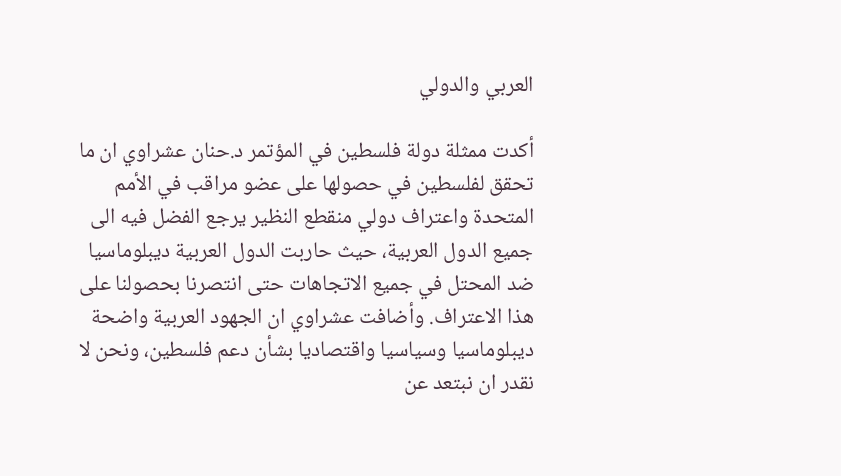العربي والدولي

أكدت ممثلة دولة فلسطين في المؤتمر د.حنان عشراوي ان ما تحقق لفلسطين في حصولها على عضو مراقب في الأمم المتحدة واعتراف دولي منقطع النظير يرجع الفضل فيه الى جميع الدول العربية، حيث حاربت الدول العربية ديبلوماسيا ضد المحتل في جميع الاتجاهات حتى انتصرنا بحصولنا على هذا الاعتراف. وأضافت عشراوي ان الجهود العربية واضحة ديبلوماسيا وسياسيا واقتصاديا بشأن دعم فلسطين، ونحن لا نقدر ان نبتعد عن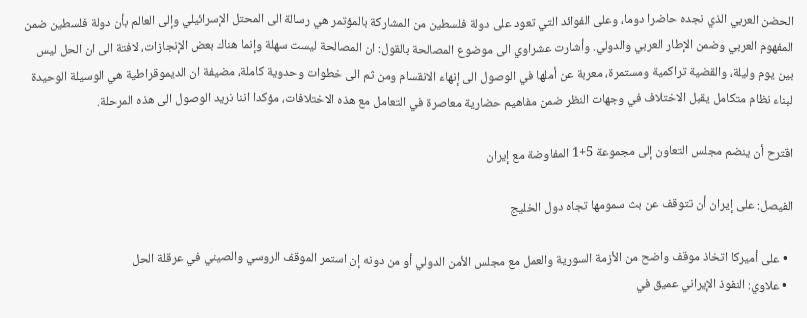الحضن العربي الذي نجده حاضرا دوما، وعلى الفوائد التي تعود على دولة فلسطين من المشاركة بالمؤتمر هي رسالة الى المحتل الإسرائيلي وإلى العالم بأن دولة فلسطين ضمن المفهوم العربي وضمن الإطار العربي والدولي. وأشارت عشراوي الى موضوع المصالحة بالقول: ان المصالحة ليست سهلة وإنما هناك بعض الإنجازات، لافتة الى ان الحل ليس بين يوم وليلة، والقضية تراكمية ومستمرة، معربة عن أملها في الوصول الى إنهاء الانقسام ومن ثم الى خطوات وحدوية كاملة، مضيفة ان الديموقراطية هي الوسيلة الوحيدة لبناء نظام متكامل يقبل الاختلاف في وجهات النظر ضمن مفاهيم حضارية معاصرة في التعامل مع هذه الاختلافات، مؤكدا اننا نريد الوصول الى هذه المرحلة.

اقترح أن ينضم مجلس التعاون إلى مجموعة 5+1 المفاوضة مع إيران

الفيصل: على إيران أن تتوقف عن بث سمومها تجاه دول الخليج

  • على أميركا اتخاذ موقف واضح من الأزمة السورية والعمل مع مجلس الأمن الدولي أو من دونه إن استمر الموقف الروسي والصيني في عرقلة الحل
  • علاوي: النفوذ الإيراني عميق في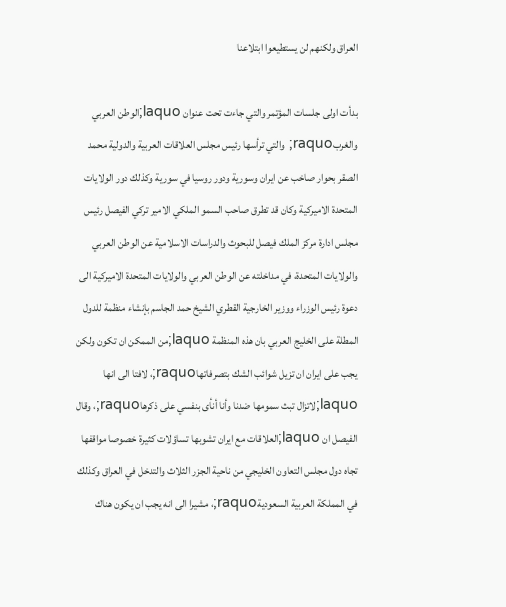العراق ولكنهم لن يستطيعوا ابتلاعنا

بدأت اولى جلسات المؤتمر والتي جاءت تحت عنوان laquo;الوطن العربي والغربraquo; والتي ترأسها رئيس مجلس العلاقات العربية والدولية محمد الصقر بحوار صاخب عن ايران وسورية ودور روسيا في سورية وكذلك دور الولايات المتحدة الاميركية وكان قد تطرق صاحب السمو الملكي الامير تركي الفيصل رئيس مجلس ادارة مركز الملك فيصل للبحوث والدراسات الاسلامية عن الوطن العربي والولايات المتحدة، في مداخلته عن الوطن العربي والولايات المتحدة الاميركية الى دعوة رئيس الوزراء ووزير الخارجية القطري الشيخ حمد الجاسم بإنشاء منظمة للدول المطلة على الخليج العربي بان هذه المنظمة laquo;من الممكن ان تكون ولكن يجب على ايران ان تزيل شوائب الشك بتصرفاتهاraquo;، لافتا الى انها laquo;لاتزال تبث سمومها ضدنا وأنا أنأى بنفسي على ذكرهاraquo;، وقال الفيصل ان laquo;العلاقات مع ايران تشوبها تساؤلات كثيرة خصوصا مواقفها تجاه دول مجلس التعاون الخليجي من ناحية الجزر الثلاث والتدخل في العراق وكذلك في المملكة العربية السعوديةraquo;، مشيرا الى انه يجب ان يكون هناك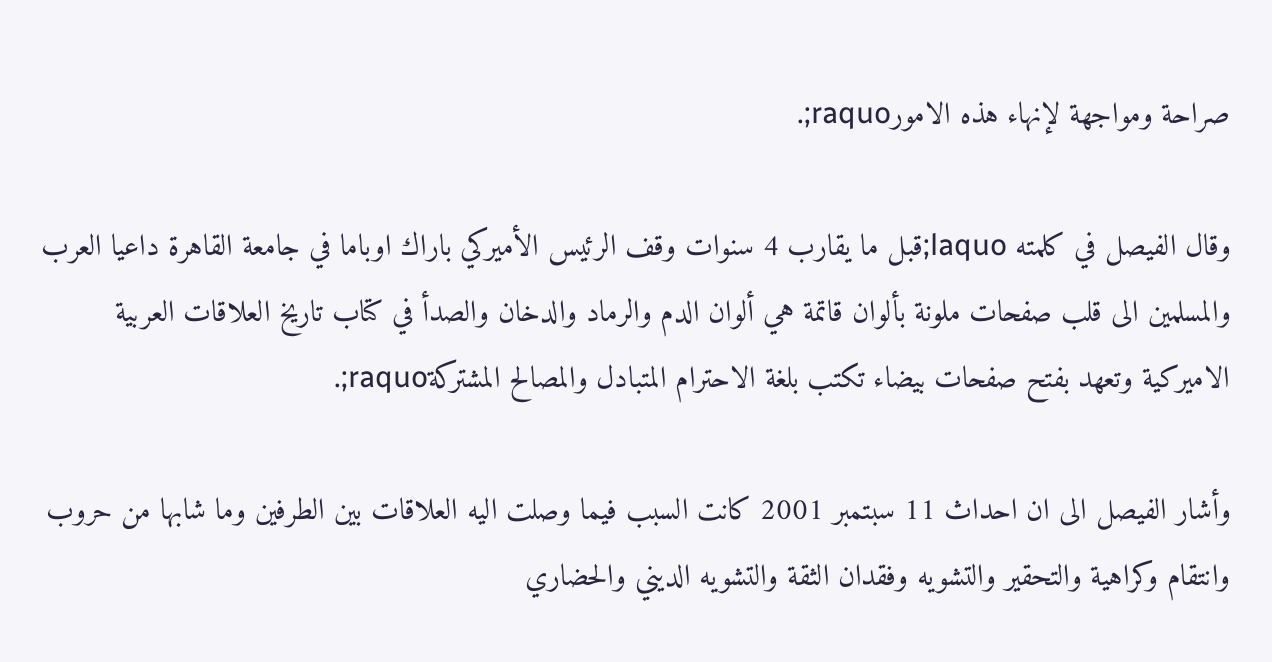صراحة ومواجهة لإنهاء هذه الامورraquo;.

وقال الفيصل في كلمته laquo;قبل ما يقارب 4 سنوات وقف الرئيس الأميركي باراك اوباما في جامعة القاهرة داعيا العرب والمسلمين الى قلب صفحات ملونة بألوان قاتمة هي ألوان الدم والرماد والدخان والصدأ في كتاب تاريخ العلاقات العربية الاميركية وتعهد بفتح صفحات بيضاء تكتب بلغة الاحترام المتبادل والمصالح المشتركةraquo;.

وأشار الفيصل الى ان احداث 11 سبتمبر 2001 كانت السبب فيما وصلت اليه العلاقات بين الطرفين وما شابها من حروب وانتقام وكراهية والتحقير والتشويه وفقدان الثقة والتشويه الديني والحضاري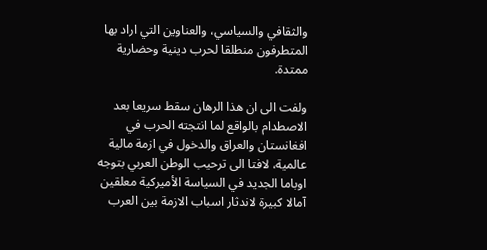والثقافي والسياسي، والعناوين التي اراد بها المتطرفون منطلقا لحرب دينية وحضارية ممتدة.

ولفت الى ان هذا الرهان سقط سريعا بعد الاصطدام بالواقع لما انتجته الحرب في افغانستان والعراق والدخول في ازمة مالية عالمية، لافتا الى ترحيب الوطن العربي بتوجه اوباما الجديد في السياسة الأميركية معلقين آمالا كبيرة لاندثار اسباب الازمة بين العرب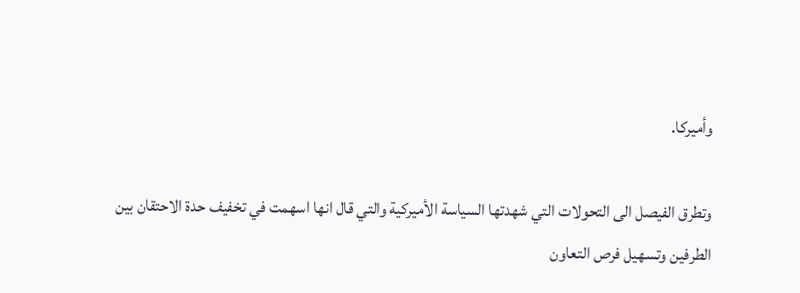وأميركا.

وتطرق الفيصل الى التحولات التي شهدتها السياسة الأميركية والتي قال انها اسهمت في تخفيف حدة الاحتقان بين الطرفين وتسهيل فرص التعاون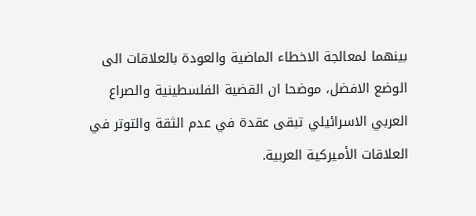بينهما لمعالجة الاخطاء الماضية والعودة بالعلاقات الى الوضع الافضل، موضحا ان القضية الفلسطينية والصراع العربي الاسرائيلي تبقى عقدة في عدم الثقة والتوتر في العلاقات الأميركية العربية.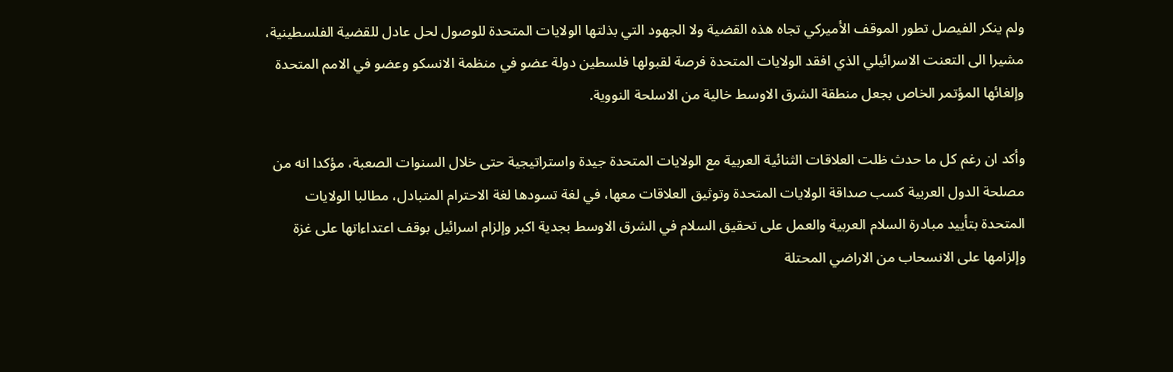ولم ينكر الفيصل تطور الموقف الأميركي تجاه هذه القضية ولا الجهود التي بذلتها الولايات المتحدة للوصول لحل عادل للقضية الفلسطينية، مشيرا الى التعنت الاسرائيلي الذي افقد الولايات المتحدة فرصة لقبولها فلسطين دولة عضو في منظمة الانسكو وعضو في الامم المتحدة وإلغائها المؤتمر الخاص بجعل منطقة الشرق الاوسط خالية من الاسلحة النووية.

وأكد ان رغم كل ما حدث ظلت العلاقات الثنائية العربية مع الولايات المتحدة جيدة واستراتيجية حتى خلال السنوات الصعبة، مؤكدا انه من مصلحة الدول العربية كسب صداقة الولايات المتحدة وتوثيق العلاقات معها، في لغة تسودها لغة الاحترام المتبادل، مطالبا الولايات المتحدة بتأييد مبادرة السلام العربية والعمل على تحقيق السلام في الشرق الاوسط بجدية اكبر وإلزام اسرائيل بوقف اعتداءاتها على غزة وإلزامها على الانسحاب من الاراضي المحتلة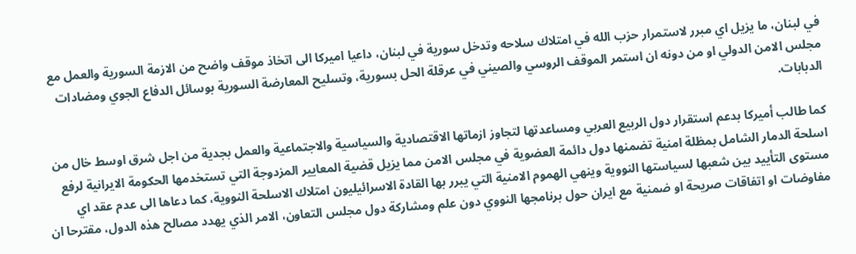في لبنان، ما يزيل اي مبرر لاستمرار حزب الله في امتلاك سلاحه وتدخل سورية في لبنان، داعيا اميركا الى اتخاذ موقف واضح من الازمة السورية والعمل مع مجلس الامن الدولي او من دونه ان استمر الموقف الروسي والصيني في عرقلة الحل بسورية، وتسليح المعارضة السورية بوسائل الدفاع الجوي ومضادات الدبابات.

كما طالب أميركا بدعم استقرار دول الربيع العربي ومساعدتها لتجاوز ازماتها الاقتصادية والسياسية والاجتماعية والعمل بجدية من اجل شرق اوسط خال من اسلحة الدمار الشامل بمظلة امنية تضمنها دول دائمة العضوية في مجلس الامن مما يزيل قضية المعايير المزدوجة التي تستخدمها الحكومة الايرانية لرفع مستوى التأييد بين شعبها لسياستها النووية وينهي الهموم الامنية التي يبرر بها القادة الاسرائيليون امتلاك الاسلحة النووية، كما دعاها الى عدم عقد اي مفاوضات او اتفاقات صريحة او ضمنية مع ايران حول برنامجها النووي دون علم ومشاركة دول مجلس التعاون، الامر الذي يهدد مصالح هذه الدول، مقترحا ان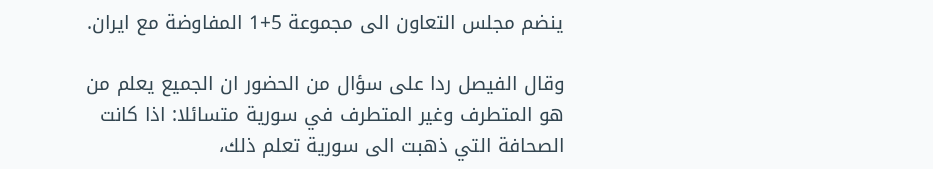ينضم مجلس التعاون الى مجموعة 5+1 المفاوضة مع ايران.

وقال الفيصل ردا على سؤال من الحضور ان الجميع يعلم من هو المتطرف وغير المتطرف في سورية متسائلا: اذا كانت الصحافة التي ذهبت الى سورية تعلم ذلك،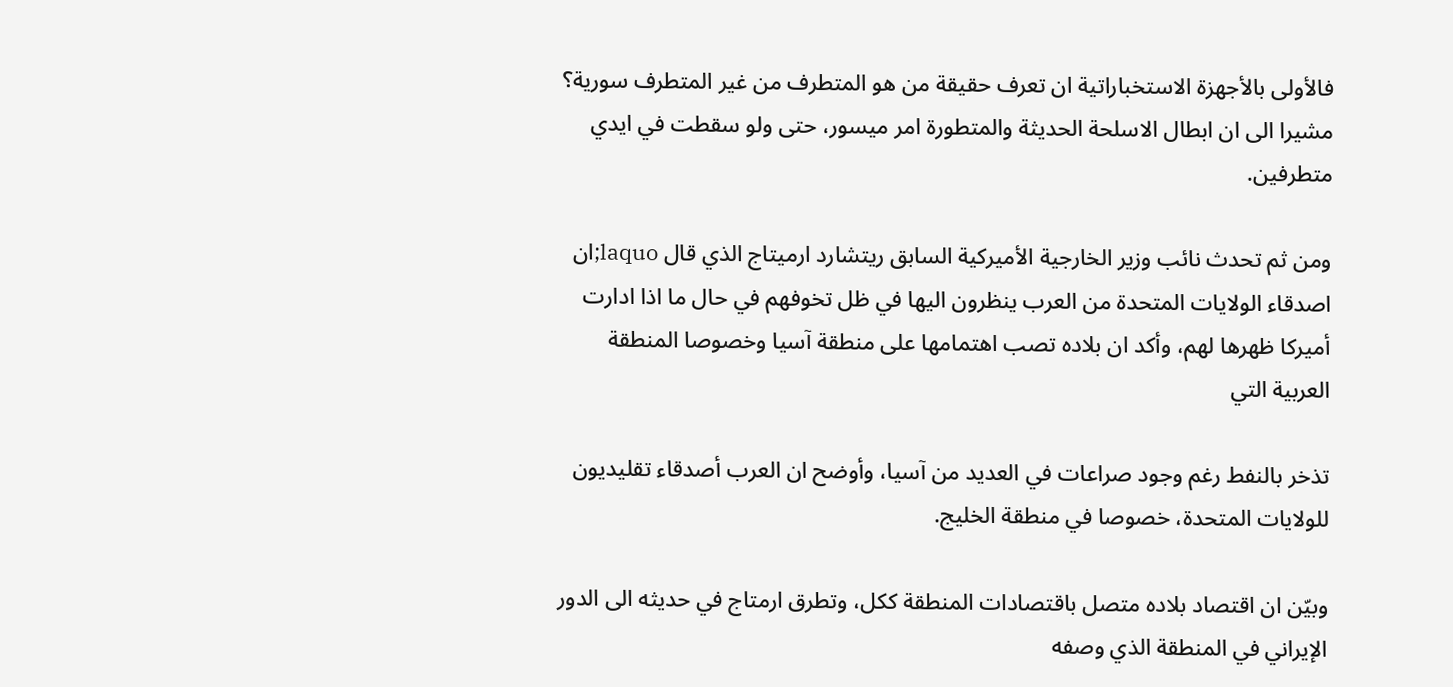فالأولى بالأجهزة الاستخباراتية ان تعرف حقيقة من هو المتطرف من غير المتطرف سورية؟ مشيرا الى ان ابطال الاسلحة الحديثة والمتطورة امر ميسور، حتى ولو سقطت في ايدي متطرفين.

ومن ثم تحدث نائب وزير الخارجية الأميركية السابق ريتشارد ارميتاج الذي قال laquo;ان اصدقاء الولايات المتحدة من العرب ينظرون اليها في ظل تخوفهم في حال ما اذا ادارت أميركا ظهرها لهم، وأكد ان بلاده تصب اهتمامها على منطقة آسيا وخصوصا المنطقة العربية التي

تذخر بالنفط رغم وجود صراعات في العديد من آسيا، وأوضح ان العرب أصدقاء تقليديون للولايات المتحدة، خصوصا في منطقة الخليج.

وبيّن ان اقتصاد بلاده متصل باقتصادات المنطقة ككل، وتطرق ارمتاج في حديثه الى الدور الإيراني في المنطقة الذي وصفه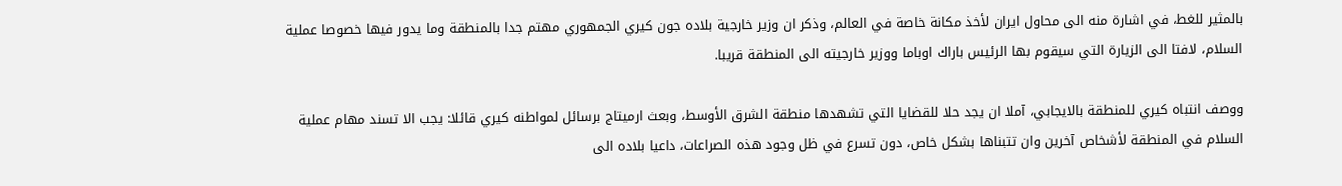بالمثير للغط، في اشارة منه الى محاول ايران لأخذ مكانة خاصة في العالم، وذكر ان وزير خارجية بلاده جون كيري الجمهوري مهتم جدا بالمنطقة وما يدور فيها خصوصا عملية السلام، لافتا الى الزيارة التي سيقوم بها الرئيس باراك اوباما ووزير خارجيته الى المنطقة قريبا.

ووصف انتباه كيري للمنطقة بالايجابي، آملا ان يجد حلا للقضايا التي تشهدها منطقة الشرق الأوسط، وبعث ارميتاج برسائل لمواطنه كيري قائلا: يجب الا تسند مهام عملية السلام في المنطقة لأشخاص آخرين وان تتبناها بشكل خاص، دون تسرع في ظل وجود هذه الصراعات، داعيا بلاده الى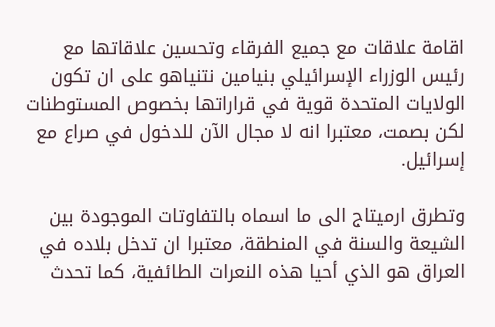اقامة علاقات مع جميع الفرقاء وتحسين علاقاتها مع رئيس الوزراء الإسرائيلي بنيامين نتنياهو على ان تكون الولايات المتحدة قوية في قراراتها بخصوص المستوطنات لكن بصمت، معتبرا انه لا مجال الآن للدخول في صراع مع إسرائيل.

وتطرق ارميتاج الى ما اسماه بالتفاوتات الموجودة بين الشيعة والسنة في المنطقة، معتبرا ان تدخل بلاده في العراق هو الذي أحيا هذه النعرات الطائفية، كما تحدث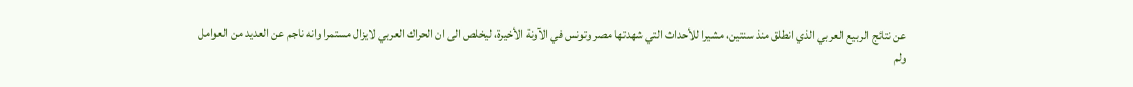عن نتائج الربيع العربي الذي انطلق منذ سنتين، مشيرا للأحداث التي شهدتها مصر وتونس في الآونة الأخيرة، ليخلص الى ان الحراك العربي لايزال مستمرا وانه ناجم عن العديد من العوامل ولم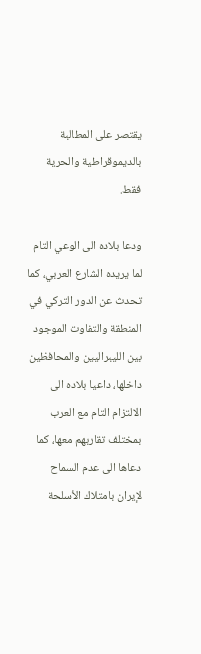يقتصر على المطالبة بالديموقراطية والحرية فقط.

ودعا بلاده الى الوعي التام لما يريده الشارع العربي، كما تحدث عن الدور التركي في المنطقة والتفاوت الموجود بين الليبراليين والمحافظين داخلها، داعيا بلاده الى الالتزام التام مع العرب بمختلف تقاربهم معها، كما دعاها الى عدم السماح لإيران بامتلاك الأسلحة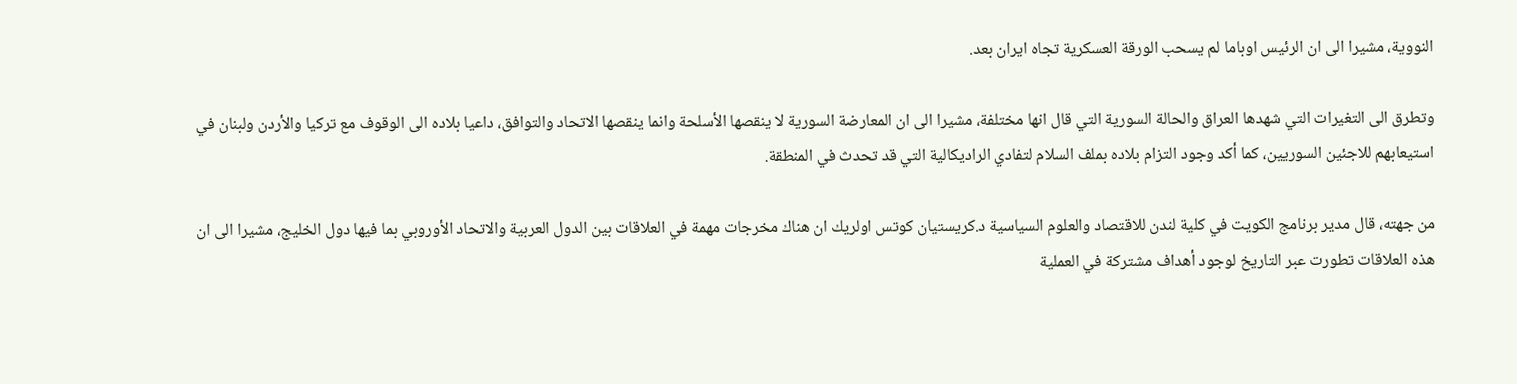النووية، مشيرا الى ان الرئيس اوباما لم يسحب الورقة العسكرية تجاه ايران بعد.

وتطرق الى التغيرات التي شهدها العراق والحالة السورية التي قال انها مختلفة، مشيرا الى ان المعارضة السورية لا ينقصها الأسلحة وانما ينقصها الاتحاد والتوافق، داعيا بلاده الى الوقوف مع تركيا والأردن ولبنان في استيعابهم للاجئين السوريين، كما أكد وجود التزام بلاده بملف السلام لتفادي الراديكالية التي قد تحدث في المنطقة.

من جهته، قال مدير برنامج الكويت في كلية لندن للاقتصاد والعلوم السياسية د.كريستيان كوتس اولريك ان هناك مخرجات مهمة في العلاقات بين الدول العربية والاتحاد الأوروبي بما فيها دول الخليج، مشيرا الى ان هذه العلاقات تطورت عبر التاريخ لوجود أهداف مشتركة في العملية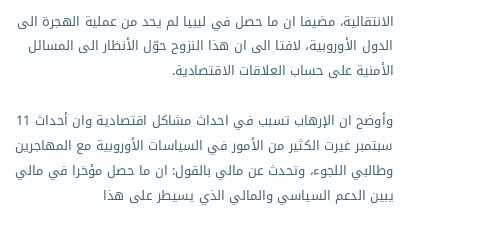الانتقالية، مضيفا ان ما حصل في ليبيا لم يحد من عملية الهجرة الى الدول الأوروبية، لافتا الى ان هذا النزوح حوّل الأنظار الى المسائل الأمنية على حساب العلاقات الاقتصادية.

وأوضح ان الإرهاب تسبب في احداث مشاكل اقتصادية وان أحداث 11 سبتمبر غيرت الكثير من الأمور في السياسات الأوروبية مع المهاجرين وطالبي اللجوء، وتحدث عن مالي بالقول: ان ما حصل مؤخرا في مالي يبين الدعم السياسي والمالي الذي يسيطر على هذا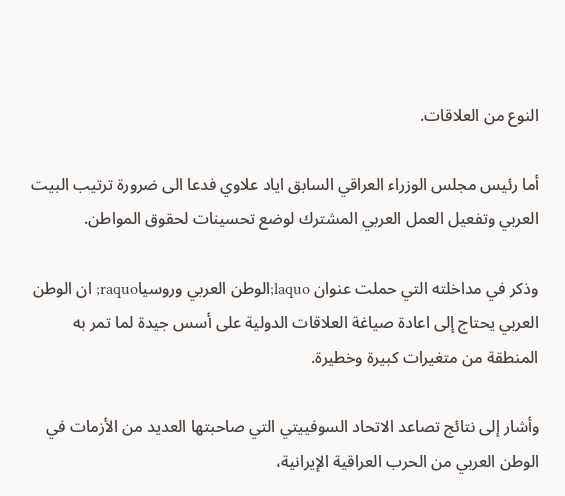النوع من العلاقات.

أما رئيس مجلس الوزراء العراقي السابق اياد علاوي فدعا الى ضرورة ترتيب البيت العربي وتفعيل العمل العربي المشترك لوضع تحسينات لحقوق المواطن.

وذكر في مداخلته التي حملت عنوان laquo;الوطن العربي وروسياraquo; ان الوطن العربي يحتاج إلى اعادة صياغة العلاقات الدولية على أسس جيدة لما تمر به المنطقة من متغيرات كبيرة وخطيرة.

وأشار إلى نتائج تصاعد الاتحاد السوفييتي التي صاحبتها العديد من الأزمات في الوطن العربي من الحرب العراقية الإيرانية،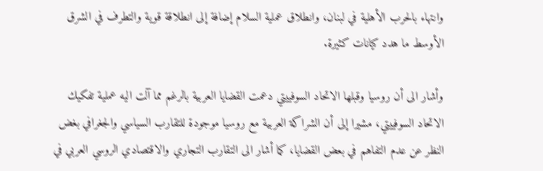وانتهاء بالحرب الأهلية في لبنان، وانطلاق عملية السلام إضافة إلى انطلاقة قوية والتطرف في الشرق الأوسط ما هدد كيانات كثيرة.

وأشار الى أن روسيا وقبلها الاتحاد السوفييتي دعمت القضايا العربية بالرغم مما آلت اليه عملية تفكيك الاتحاد السوفييتي، مشيرا إلى أن الشراكة العربية مع روسيا موجودة للتقارب السياسي والجغرافي بغض النظر عن عدم التفاهم في بعض القضايا، كما أشار الى التقارب التجاري والاقتصادي الروسي العربي في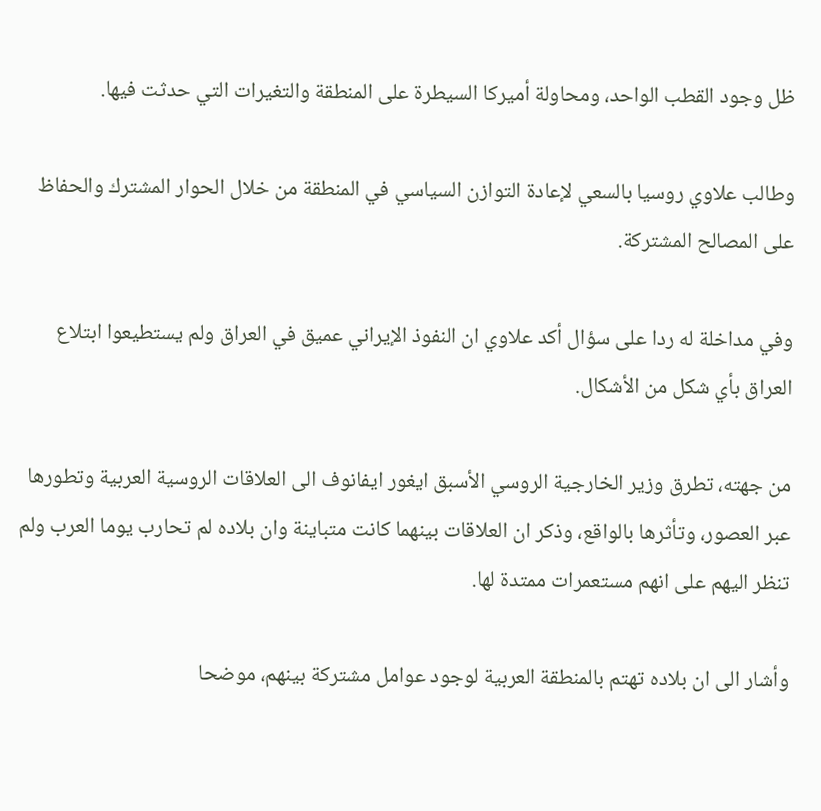ظل وجود القطب الواحد، ومحاولة أميركا السيطرة على المنطقة والتغيرات التي حدثت فيها.

وطالب علاوي روسيا بالسعي لإعادة التوازن السياسي في المنطقة من خلال الحوار المشترك والحفاظ على المصالح المشتركة.

وفي مداخلة له ردا على سؤال أكد علاوي ان النفوذ الإيراني عميق في العراق ولم يستطيعوا ابتلاع العراق بأي شكل من الأشكال.

من جهته، تطرق وزير الخارجية الروسي الأسبق ايغور ايفانوف الى العلاقات الروسية العربية وتطورها عبر العصور، وتأثرها بالواقع، وذكر ان العلاقات بينهما كانت متباينة وان بلاده لم تحارب يوما العرب ولم تنظر اليهم على انهم مستعمرات ممتدة لها.

وأشار الى ان بلاده تهتم بالمنطقة العربية لوجود عوامل مشتركة بينهم، موضحا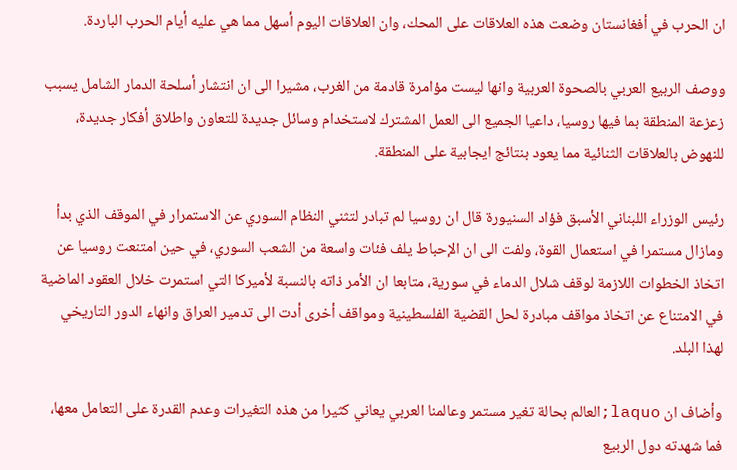ان الحرب في أفغانستان وضعت هذه العلاقات على المحك، وان العلاقات اليوم أسهل مما هي عليه أيام الحرب الباردة.

ووصف الربيع العربي بالصحوة العربية وانها ليست مؤامرة قادمة من الغرب، مشيرا الى ان انتشار أسلحة الدمار الشامل يسبب زعزعة المنطقة بما فيها روسيا، داعيا الجميع الى العمل المشترك لاستخدام وسائل جديدة للتعاون واطلاق أفكار جديدة، للنهوض بالعلاقات الثنائية مما يعود بنتائج ايجابية على المنطقة.

رئيس الوزراء اللبناني الأسبق فؤاد السنيورة قال ان روسيا لم تبادر لتثني النظام السوري عن الاستمرار في الموقف الذي بدأ ومازال مستمرا في استعمال القوة، ولفت الى ان الإحباط يلف فئات واسعة من الشعب السوري، في حين امتنعت روسيا عن اتخاذ الخطوات اللازمة لوقف شلال الدماء في سورية، متابعا ان الأمر ذاته بالنسبة لأميركا التي استمرت خلال العقود الماضية في الامتناع عن اتخاذ مواقف مبادرة لحل القضية الفلسطينية ومواقف أخرى أدت الى تدمير العراق وانهاء الدور التاريخي لهذا البلد.

وأضاف ان laquo;العالم بحالة تغير مستمر وعالمنا العربي يعاني كثيرا من هذه التغيرات وعدم القدرة على التعامل معها، فما شهدته دول الربيع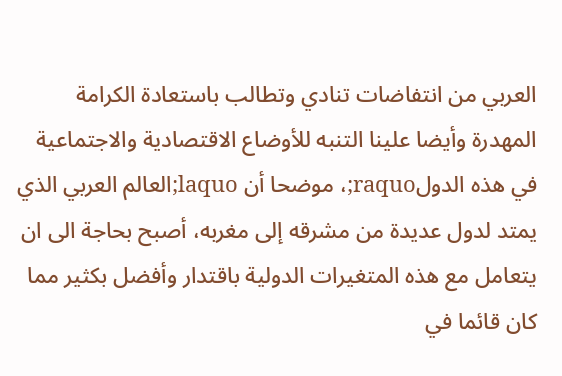العربي من انتفاضات تنادي وتطالب باستعادة الكرامة المهدرة وأيضا علينا التنبه للأوضاع الاقتصادية والاجتماعية في هذه الدولraquo;، موضحا أن laquo;العالم العربي الذي يمتد لدول عديدة من مشرقه إلى مغربه، أصبح بحاجة الى ان يتعامل مع هذه المتغيرات الدولية باقتدار وأفضل بكثير مما كان قائما في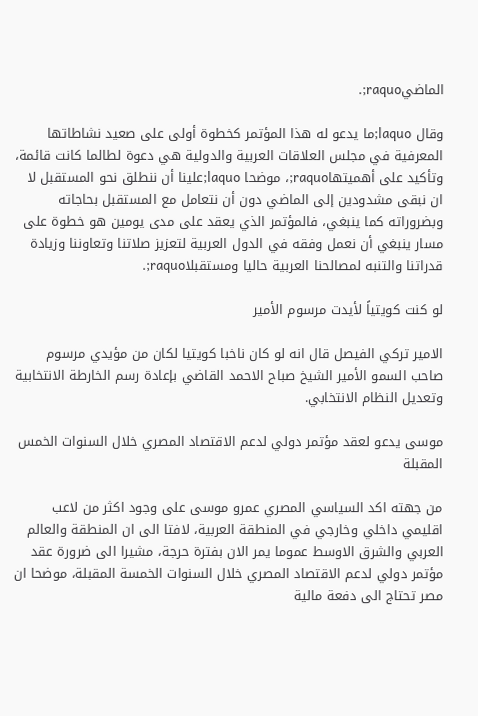الماضيraquo;.

وقال laquo;ما يدعو له هذا المؤتمر كخطوة أولى على صعيد نشاطاتها المعرفية في مجلس العلاقات العربية والدولية هي دعوة لطالما كانت قائمة، وتأكيد على أهميتهاraquo;، موضحا laquo;علينا أن ننطلق نحو المستقبل لا ان نبقى مشدودين إلى الماضي دون أن نتعامل مع المستقبل بحاجاته وبضروراته كما ينبغي، فالمؤتمر الذي يعقد على مدى يومين هو خطوة على مسار ينبغي أن نعمل وفقه في الدول العربية لتعزيز صلاتنا وتعاوننا وزيادة قدراتنا والتنبه لمصالحنا العربية حاليا ومستقبلاraquo;.

لو كنت كويتياً لأيدت مرسوم الأمير

الامير تركي الفيصل قال انه لو كان ناخبا كويتيا لكان من مؤيدي مرسوم صاحب السمو الأمير الشيخ صباح الاحمد القاضي بإعادة رسم الخارطة الانتخابية وتعديل النظام الانتخابي.

موسى يدعو لعقد مؤتمر دولي لدعم الاقتصاد المصري خلال السنوات الخمس المقبلة

من جهته اكد السياسي المصري عمرو موسى على وجود اكثر من لاعب اقليمي داخلي وخارجي في المنطقة العربية، لافتا الى ان المنطقة والعالم العربي والشرق الاوسط عموما يمر الان بفترة حرجة، مشيرا الى ضرورة عقد مؤتمر دولي لدعم الاقتصاد المصري خلال السنوات الخمسة المقبلة، موضحا ان مصر تحتاج الى دفعة مالية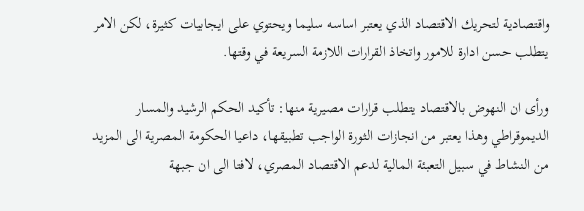واقتصادية لتحريك الاقتصاد الذي يعتبر اساسه سليما ويحتوي على ايجابيات كثيرة، لكن الامر يتطلب حسن ادارة للامور واتخاذ القرارات اللازمة السريعة في وقتها.

ورأى ان النهوض بالاقتصاد يتطلب قرارات مصيرية منها: تأكيد الحكم الرشيد والمسار الديموقراطي وهذا يعتبر من انجازات الثورة الواجب تطبيقها، داعيا الحكومة المصرية الى المزيد من النشاط في سبيل التعبئة المالية لدعم الاقتصاد المصري، لافتا الى ان جبهة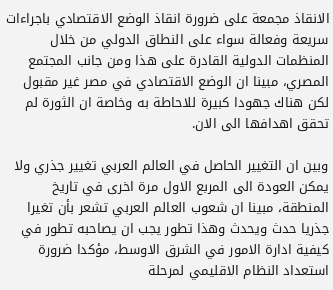الانقاذ مجمعة على ضرورة انقاذ الوضع الاقتصادي باجراءات سريعة وفعالة سواء على النطاق الدولي من خلال المنظمات الدولية القادرة على هذا ومن جانب المجتمع المصري، مبينا ان الوضع الاقتصادي في مصر غير مقبول لكن هناك جهودا كبيرة للاحاطة به وخاصة ان الثورة لم تحقق اهدافها الى الان.

وبين ان التغيير الحاصل في العالم العربي تغيير جذري ولا يمكن العودة الى المربع الاول مرة اخرى في تاريخ المنطقة، مبينا ان شعوب العالم العربي تشعر بأن تغيرا جذريا حدث ويحدث وهذا تطور يجب ان يصاحبه تطور في كيفية ادارة الامور في الشرق الاوسط، مؤكدا ضرورة استعداد النظام الاقليمي لمرحلة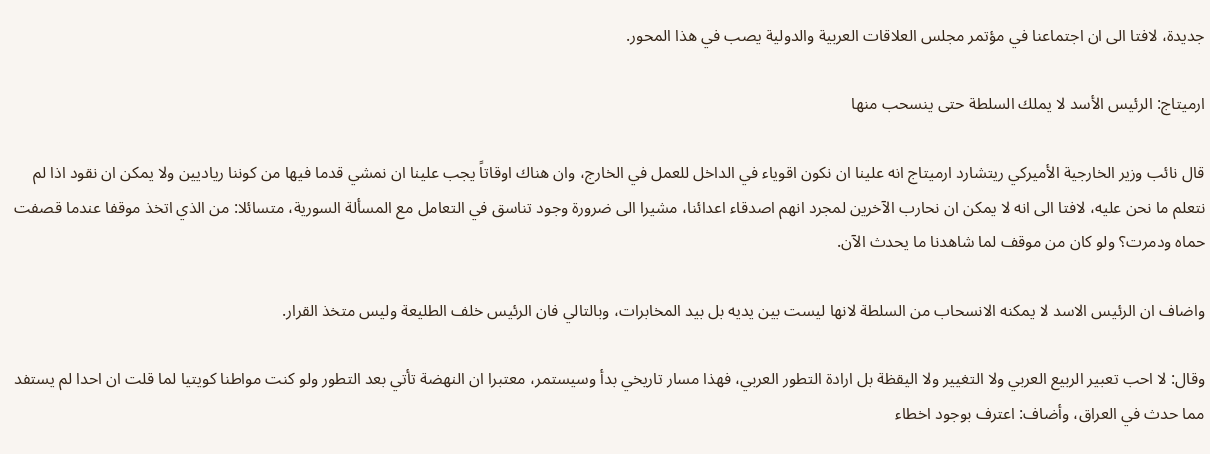جديدة، لافتا الى ان اجتماعنا في مؤتمر مجلس العلاقات العربية والدولية يصب في هذا المحور.

ارميتاج: الرئيس الأسد لا يملك السلطة حتى ينسحب منها

قال نائب وزير الخارجية الأميركي ريتشارد ارميتاج انه علينا ان نكون اقوياء في الداخل للعمل في الخارج، وان هناك اوقاتاً يجب علينا ان نمشي قدما فيها من كوننا رياديين ولا يمكن ان نقود اذا لم نتعلم ما نحن عليه، لافتا الى انه لا يمكن ان نحارب الآخرين لمجرد انهم اصدقاء اعدائنا، مشيرا الى ضرورة وجود تناسق في التعامل مع المسألة السورية، متسائلا: من الذي اتخذ موقفا عندما قصفت حماه ودمرت؟ ولو كان من موقف لما شاهدنا ما يحدث الآن.

واضاف ان الرئيس الاسد لا يمكنه الانسحاب من السلطة لانها ليست بين يديه بل بيد المخابرات، وبالتالي فان الرئيس خلف الطليعة وليس متخذ القرار.

وقال: لا احب تعبير الربيع العربي ولا التغيير ولا اليقظة بل ارادة التطور العربي، فهذا مسار تاريخي بدأ وسيستمر، معتبرا ان النهضة تأتي بعد التطور ولو كنت مواطنا كويتيا لما قلت ان احدا لم يستفد مما حدث في العراق، وأضاف: اعترف بوجود اخطاء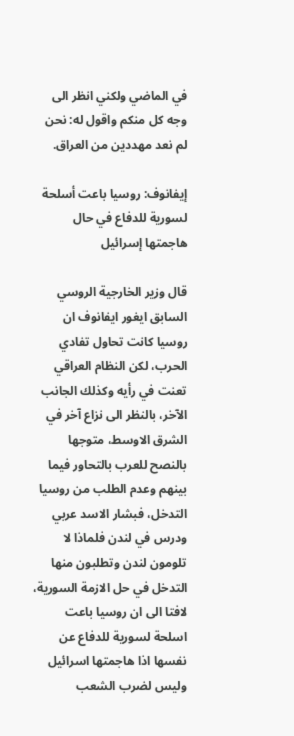في الماضي ولكني انظر الى وجه كل منكم واقول له: نحن لم نعد مهددين من العراق.

إيفانوف: روسيا باعت أسلحة لسورية للدفاع في حال هاجمتها إسرائيل

قال وزير الخارجية الروسي السابق ايغور ايفانوف ان روسيا كانت تحاول تفادي الحرب، لكن النظام العراقي تعنت في رأيه وكذلك الجانب الآخر، بالنظر الى نزاع آخر في الشرق الاوسط، متوجها بالنصح للعرب بالتحاور فيما بينهم وعدم الطلب من روسيا التدخل، فبشار الاسد عربي ودرس في لندن فلماذا لا تلومون لندن وتطلبون منها التدخل في حل الازمة السورية، لافتا الى ان روسيا باعت اسلحة لسورية للدفاع عن نفسها اذا هاجمتها اسرائيل وليس لضرب الشعب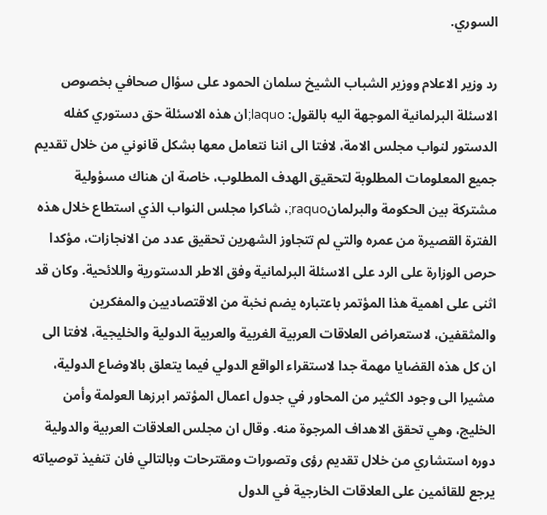السوري.

رد وزير الاعلام ووزير الشباب الشيخ سلمان الحمود على سؤال صحافي بخصوص الاسئلة البرلمانية الموجهة اليه بالقول: laquo;ان هذه الاسئلة حق دستوري كفله الدستور لنواب مجلس الامة، لافتا الى اننا نتعامل معها بشكل قانوني من خلال تقديم جميع المعلومات المطلوبة لتحقيق الهدف المطلوب، خاصة ان هناك مسؤولية مشتركة بين الحكومة والبرلمانraquo;، شاكرا مجلس النواب الذي استطاع خلال هذه الفترة القصيرة من عمره والتي لم تتجاوز الشهرين تحقيق عدد من الانجازات، مؤكدا حرص الوزارة على الرد على الاسئلة البرلمانية وفق الاطر الدستورية واللائحية. وكان قد اثنى على اهمية هذا المؤتمر باعتباره يضم نخبة من الاقتصاديين والمفكرين والمثقفين، لاستعراض العلاقات العربية الغربية والعربية الدولية والخليجية، لافتا الى ان كل هذه القضايا مهمة جدا لاستقراء الواقع الدولي فيما يتعلق بالاوضاع الدولية، مشيرا الى وجود الكثير من المحاور في جدول اعمال المؤتمر ابرزها العولمة وأمن الخليج، وهي تحقق الاهداف المرجوة منه. وقال ان مجلس العلاقات العربية والدولية دوره استشاري من خلال تقديم رؤى وتصورات ومقترحات وبالتالي فان تنفيذ توصياته يرجع للقائمين على العلاقات الخارجية في الدول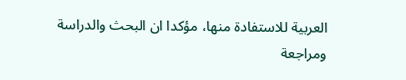العربية للاستفادة منها، مؤكدا ان البحث والدراسة ومراجعة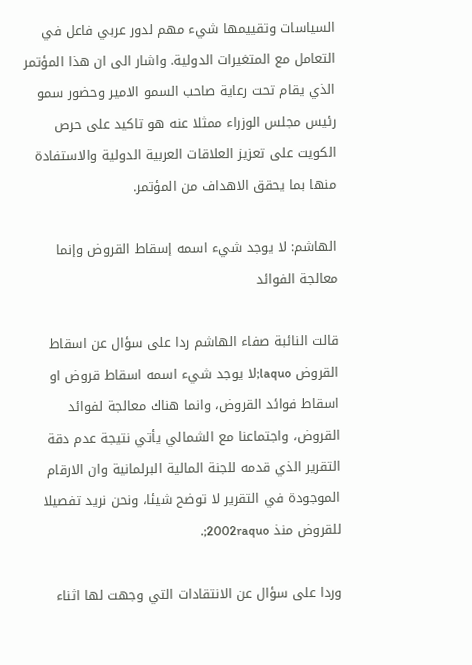السياسات وتقييمها شيء مهم لدور عربي فاعل في التعامل مع المتغيرات الدولية. واشار الى ان هذا المؤتمر الذي يقام تحت رعاية صاحب السمو الامير وحضور سمو رئيس مجلس الوزراء ممثلا عنه هو تاكيد على حرص الكويت على تعزيز العلاقات العربية الدولية والاستفادة منها بما يحقق الاهداف من المؤتمر.

الهاشم: لا يوجد شيء اسمه إسقاط القروض وإنما معالجة الفوائد

قالت النائبة صفاء الهاشم ردا على سؤال عن اسقاط القروض laquo;لا يوجد شيء اسمه اسقاط قروض او اسقاط فوائد القروض، وانما هناك معالجة لفوائد القروض، واجتماعنا مع الشمالي يأتي نتيجة عدم دقة التقرير الذي قدمه للجنة المالية البرلمانية وان الارقام الموجودة في التقرير لا توضح شيئا، ونحن نريد تفصيلا للقروض منذ 2002raquo;.

وردا على سؤال عن الانتقادات التي وجهت لها اثناء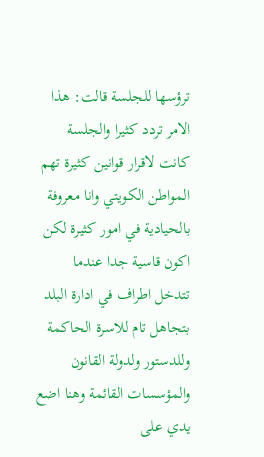ترؤسها للجلسة قالت: هذا الامر تردد كثيرا والجلسة كانت لاقرار قوانين كثيرة تهم المواطن الكويتي وانا معروفة بالحيادية في امور كثيرة لكن اكون قاسية جدا عندما تتدخل اطراف في ادارة البلد بتجاهل تام للاسرة الحاكمة وللدستور ولدولة القانون والمؤسسات القائمة وهنا اضع يدي على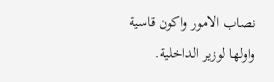نصاب الامور واكون قاسية واولها لوزير الداخلية.